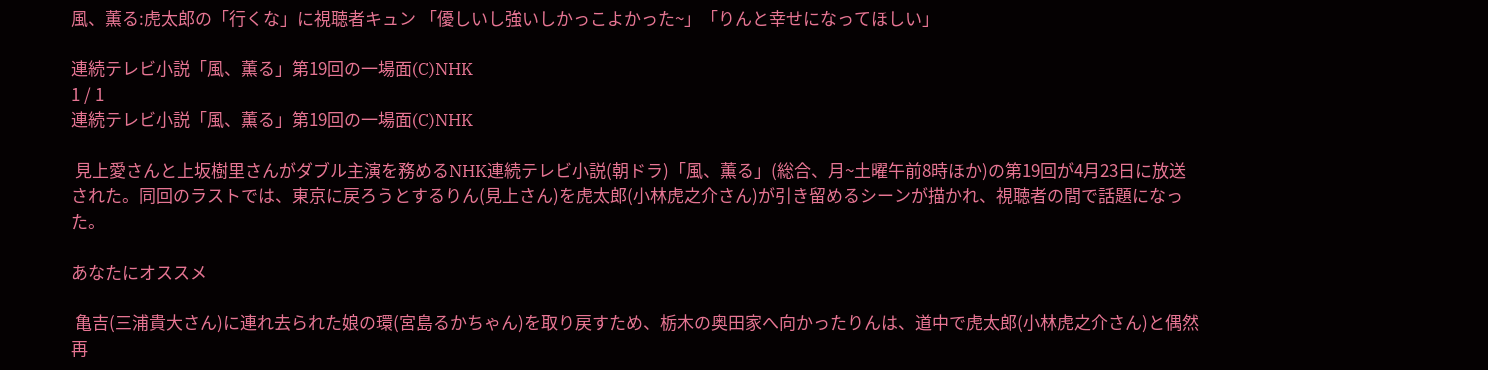風、薫る:虎太郎の「行くな」に視聴者キュン 「優しいし強いしかっこよかった~」「りんと幸せになってほしい」

連続テレビ小説「風、薫る」第19回の一場面(C)NHK
1 / 1
連続テレビ小説「風、薫る」第19回の一場面(C)NHK

 見上愛さんと上坂樹里さんがダブル主演を務めるNHK連続テレビ小説(朝ドラ)「風、薫る」(総合、月~土曜午前8時ほか)の第19回が4月23日に放送された。同回のラストでは、東京に戻ろうとするりん(見上さん)を虎太郎(小林虎之介さん)が引き留めるシーンが描かれ、視聴者の間で話題になった。

あなたにオススメ

 亀吉(三浦貴大さん)に連れ去られた娘の環(宮島るかちゃん)を取り戻すため、栃木の奥田家へ向かったりんは、道中で虎太郎(小林虎之介さん)と偶然再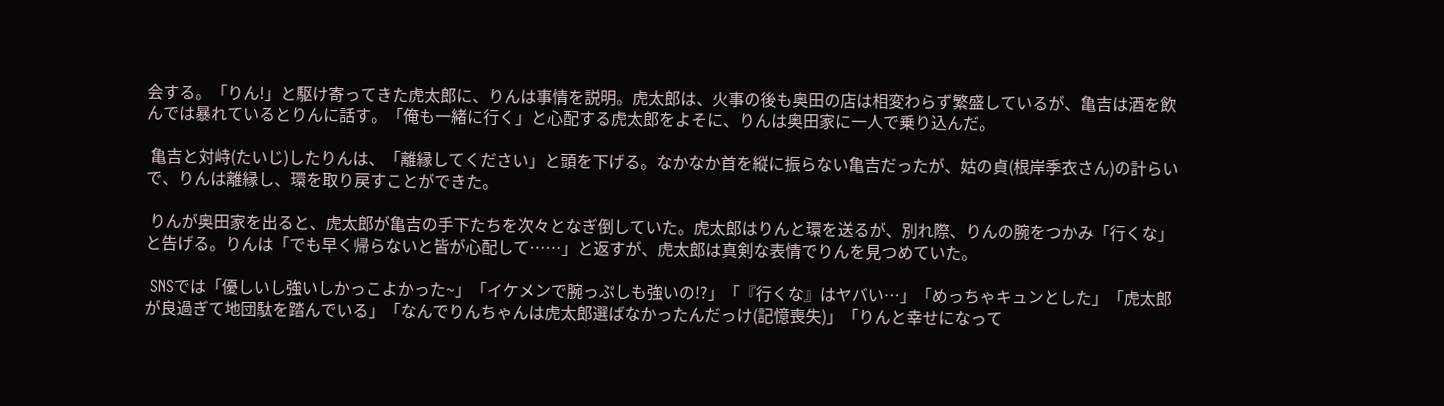会する。「りん!」と駆け寄ってきた虎太郎に、りんは事情を説明。虎太郎は、火事の後も奥田の店は相変わらず繁盛しているが、亀吉は酒を飲んでは暴れているとりんに話す。「俺も一緒に行く」と心配する虎太郎をよそに、りんは奥田家に一人で乗り込んだ。

 亀吉と対峙(たいじ)したりんは、「離縁してください」と頭を下げる。なかなか首を縦に振らない亀吉だったが、姑の貞(根岸季衣さん)の計らいで、りんは離縁し、環を取り戻すことができた。

 りんが奥田家を出ると、虎太郎が亀吉の手下たちを次々となぎ倒していた。虎太郎はりんと環を送るが、別れ際、りんの腕をつかみ「行くな」と告げる。りんは「でも早く帰らないと皆が心配して……」と返すが、虎太郎は真剣な表情でりんを見つめていた。

 SNSでは「優しいし強いしかっこよかった~」「イケメンで腕っぷしも強いの!?」「『行くな』はヤバい…」「めっちゃキュンとした」「虎太郎が良過ぎて地団駄を踏んでいる」「なんでりんちゃんは虎太郎選ばなかったんだっけ(記憶喪失)」「りんと幸せになって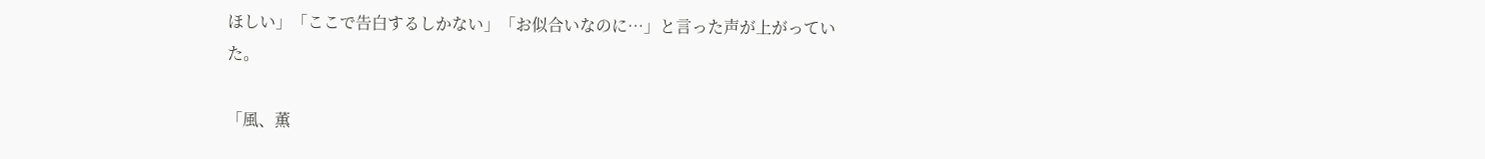ほしい」「ここで告白するしかない」「お似合いなのに…」と言った声が上がっていた。

「風、薫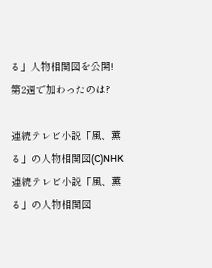る」人物相関図を公開! 第2週で加わったのは?

連続テレビ小説「風、薫る」の人物相関図(C)NHK
連続テレビ小説「風、薫る」の人物相関図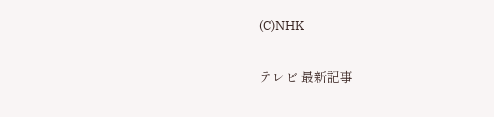(C)NHK

テレビ 最新記事